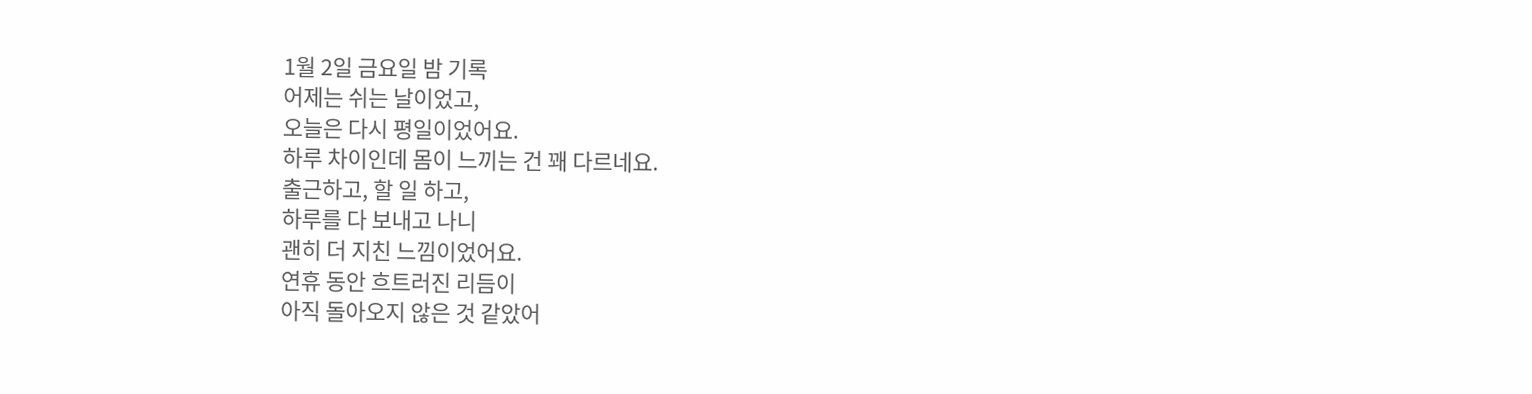1월 2일 금요일 밤 기록
어제는 쉬는 날이었고,
오늘은 다시 평일이었어요.
하루 차이인데 몸이 느끼는 건 꽤 다르네요.
출근하고, 할 일 하고,
하루를 다 보내고 나니
괜히 더 지친 느낌이었어요.
연휴 동안 흐트러진 리듬이
아직 돌아오지 않은 것 같았어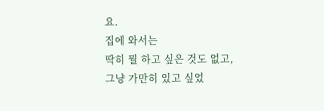요.
집에 와서는
딱히 뭘 하고 싶은 것도 없고,
그냥 가만히 있고 싶었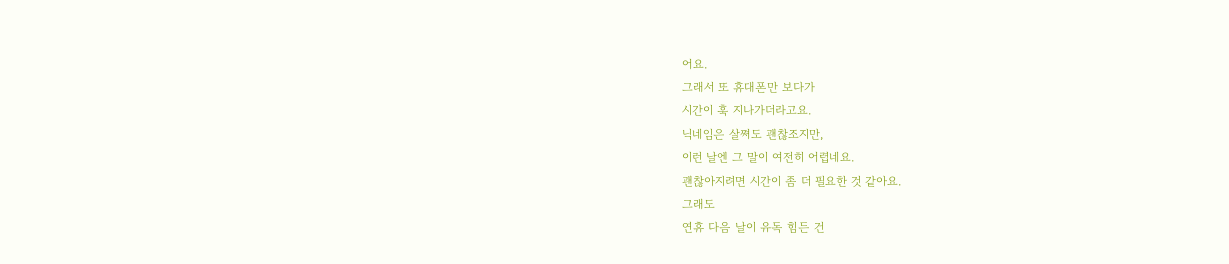어요.
그래서 또 휴대폰만 보다가
시간이 훅 지나가더라고요.
닉네임은 살쪄도 괜찮조지만,
이런 날엔 그 말이 여전히 어렵네요.
괜찮아지려면 시간이 좀 더 필요한 것 같아요.
그래도
연휴 다음 날이 유독 힘든 건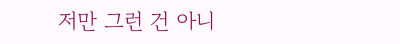저만 그런 건 아니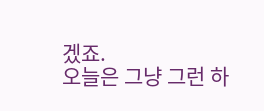겠죠.
오늘은 그냥 그런 하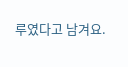루였다고 남겨요.